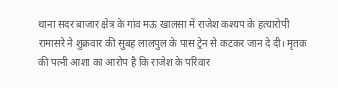थाना सदर बाजार क्षेत्र के गांव मऊ खालसा में राजेश कश्यप के हत्यारोपी रामासरे ने शुक्रवार की सुबह लालपुल के पास ट्रेन से कटकर जान दे दी। मृतक की पत्नी आशा का आरोप है कि राजेश के परिवार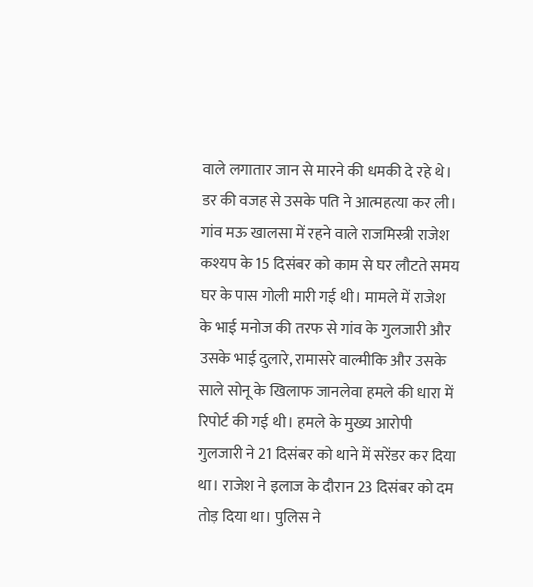वाले लगातार जान से मारने की धमकी दे रहे थे। डर की वजह से उसके पति ने आत्महत्या कर ली।
गांव मऊ खालसा में रहने वाले राजमिस्त्री राजेश कश्यप के 15 दिसंबर को काम से घर लौटते समय घर के पास गोली मारी गई थी। मामले में राजेश के भाई मनोज की तरफ से गांव के गुलजारी और उसके भाई दुलारे, रामासरे वाल्मीकि और उसके साले सोनू के खिलाफ जानलेवा हमले की धारा में रिपोर्ट की गई थी। हमले के मुख्य आरोपी गुलजारी ने 21 दिसंबर को थाने में सरेंडर कर दिया था। राजेश ने इलाज के दौरान 23 दिसंबर को दम तोड़ दिया था। पुलिस ने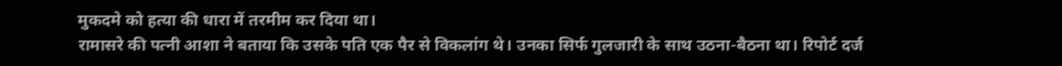मुकदमे को हत्या की धारा में तरमीम कर दिया था।
रामासरे की पत्नी आशा ने बताया कि उसके पति एक पैर से विकलांग थे। उनका सिर्फ गुलजारी के साथ उठना-बैठना था। रिपोर्ट दर्ज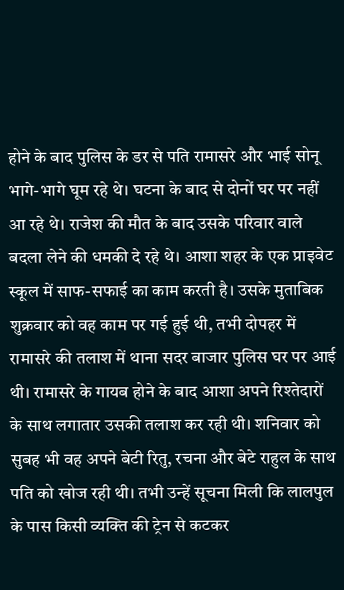होने के बाद पुलिस के डर से पति रामासरे और भाई सोनू भागे-भागे घूम रहे थे। घटना के बाद से दोनों घर पर नहीं आ रहे थे। राजेश की मौत के बाद उसके परिवार वाले बदला लेने की धमकी दे रहे थे। आशा शहर के एक प्राइवेट स्कूल में साफ-सफाई का काम करती है। उसके मुताबिक शुक्रवार को वह काम पर गई हुई थी, तभी दोपहर में रामासरे की तलाश में थाना सदर बाजार पुलिस घर पर आई थी। रामासरे के गायब होने के बाद आशा अपने रिश्तेदारों के साथ लगातार उसकी तलाश कर रही थी। शनिवार को सुबह भी वह अपने बेटी रितु, रचना और बेटे राहुल के साथ पति को खोज रही थी। तभी उन्हें सूचना मिली कि लालपुल के पास किसी व्यक्ति की ट्रेन से कटकर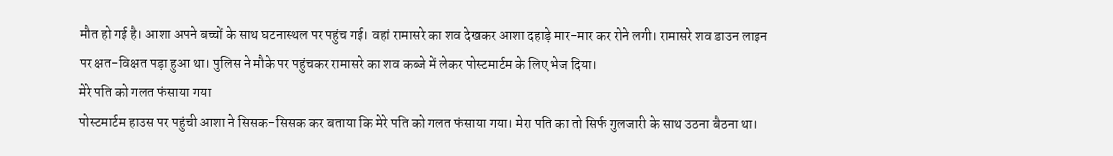मौत हो गई है। आशा अपने बच्चों के साथ घटनास्थल पर पहुंच गई। वहां रामासरे का शव देखकर आशा दहाड़े मार-मार कर रोने लगी। रामासरे शव डाउन लाइन पर क्षत-विक्षत पड़ा हुआ था। पुलिस ने मौके पर पहुंचकर रामासरे का शव कब्जे में लेकर पोस्टमार्टम के लिए भेज दिया।
मेरे पति को गलत फंसाया गया
पोस्टमार्टम हाउस पर पहुंची आशा ने सिसक-सिसक कर बताया कि मेरे पति को गलत फंसाया गया। मेरा पति का तो सिर्फ गुलजारी के साथ उठना बैठना था।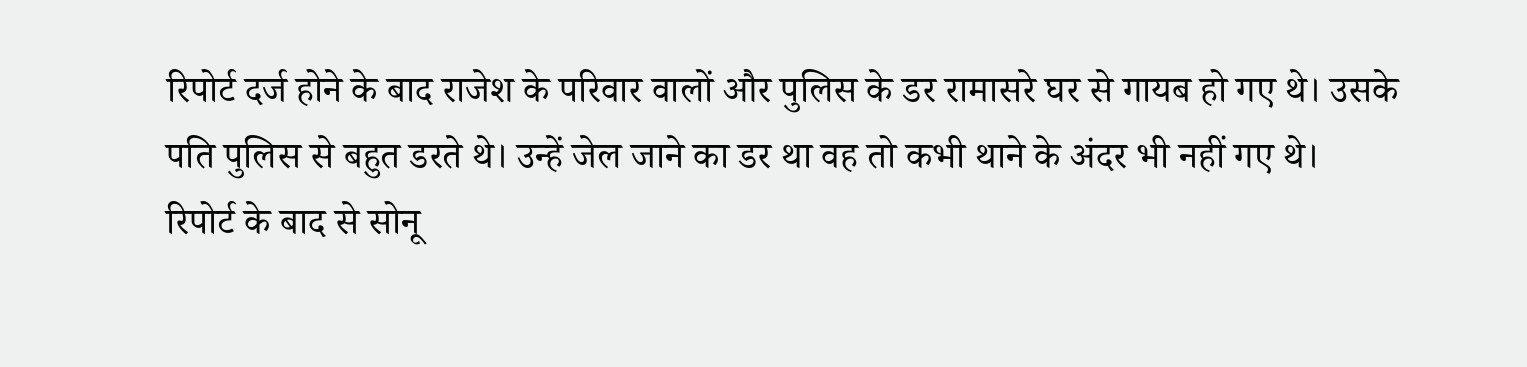रिपोर्ट दर्ज होने के बाद राजेश के परिवार वालों और पुलिस के डर रामासरे घर से गायब हो गए थे। उसके पति पुलिस से बहुत डरते थे। उन्हें जेल जाने का डर था वह तो कभी थाने के अंदर भी नहीं गए थे।
रिपोर्ट के बाद से सोनू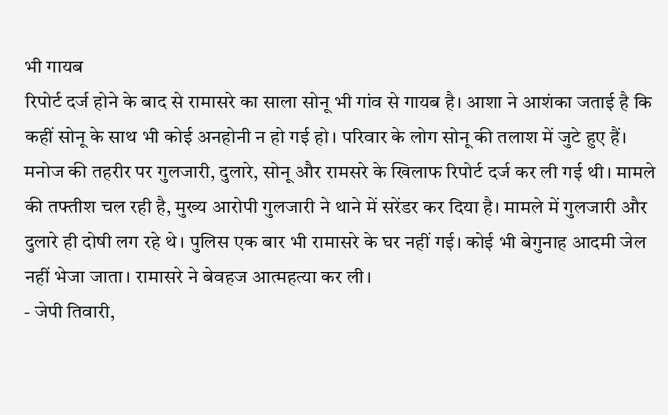भी गायब
रिपोर्ट दर्ज होने के बाद से रामासरे का साला सोनू भी गांव से गायब है। आशा ने आशंका जताई है कि कहीं सोनू के साथ भी कोई अनहोनी न हो गई हो। परिवार के लोग सोनू की तलाश में जुटे हुए हैं।
मनोज की तहरीर पर गुलजारी, दुलारे, सोनू और रामसरे के खिलाफ रिपोर्ट दर्ज कर ली गई थी। मामले की तफ्तीश चल रही है, मुख्य आरोपी गुलजारी ने थाने में सरेंडर कर दिया है। मामले में गुलजारी और दुलारे ही दोषी लग रहे थे। पुलिस एक बार भी रामासरे के घर नहीं गई। कोई भी बेगुनाह आदमी जेल नहीं भेजा जाता। रामासरे ने बेवहज आत्महत्या कर ली।
- जेपी तिवारी,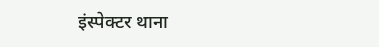इंस्पेक्टर थाना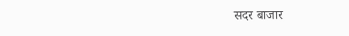सदर बाजार